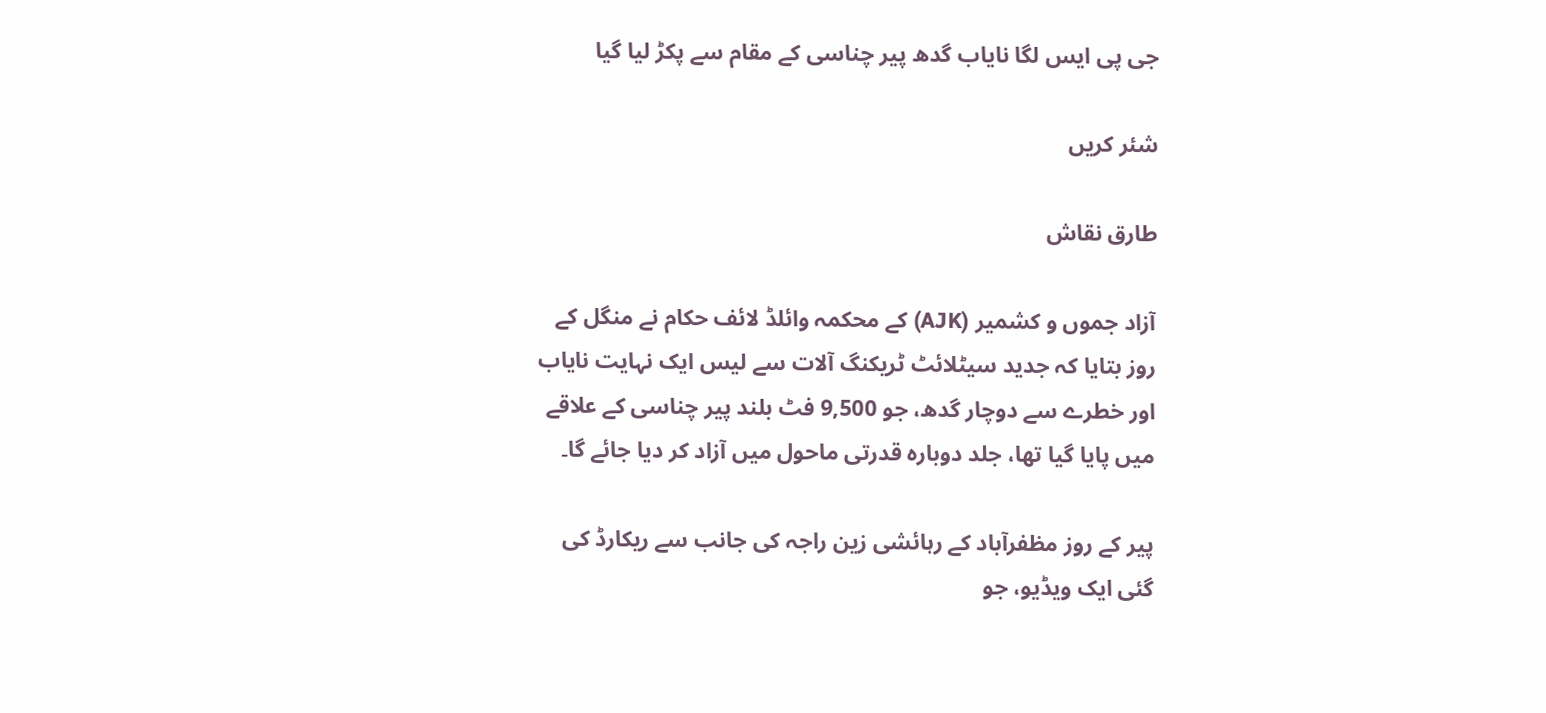جی پی ایس لگا نایاب گدھ پیر چناسی کے مقام سے پکڑ لیا گیا

شئر کریں

طارق نقاش

آزاد جموں و کشمیر (AJK) کے محکمہ وائلڈ لائف حکام نے منگل کے روز بتایا کہ جدید سیٹلائٹ ٹریکنگ آلات سے لیس ایک نہایت نایاب اور خطرے سے دوچار گدھ، جو 9,500 فٹ بلند پیر چناسی کے علاقے میں پایا گیا تھا، جلد دوبارہ قدرتی ماحول میں آزاد کر دیا جائے گا۔

پیر کے روز مظفرآباد کے رہائشی زین راجہ کی جانب سے ریکارڈ کی گئی ایک ویڈیو، جو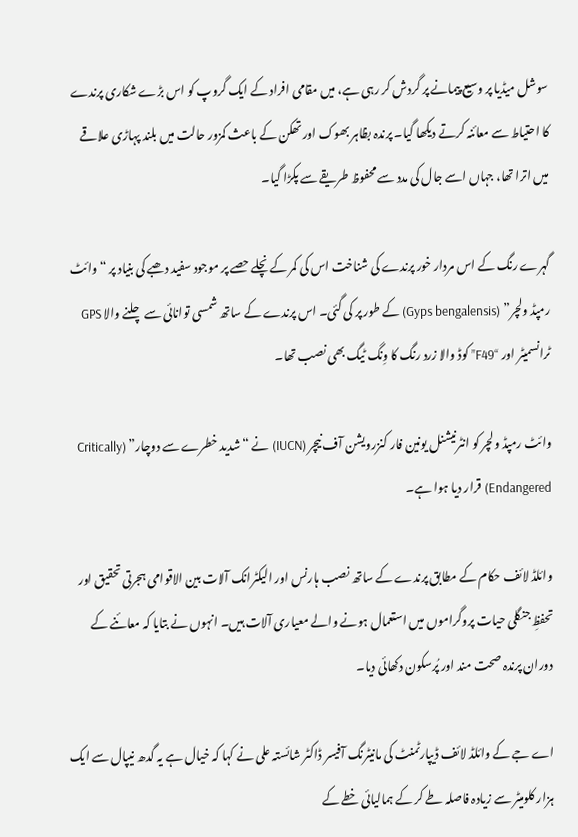سوشل میڈیا پر وسیع پیمانے پر گردش کر رہی ہے، میں مقامی افراد کے ایک گروپ کو اس بڑے شکاری پرندے کا احتیاط سے معائنہ کرتے دیکھا گیا۔ پرندہ بظاہر بھوک اور تھکن کے باعث کمزور حالت میں بلند پہاڑی علاقے میں اترا تھا، جہاں اسے جال کی مدد سے محفوظ طریقے سے پکڑا گیا۔

گہرے رنگ کے اس مردار خور پرندے کی شناخت اس کی کمر کے نچلے حصے پر موجود سفید دھبے کی بنیاد پر “وائٹ رمپڈ ولچر” (Gyps bengalensis) کے طور پر کی گئی۔ اس پرندے کے ساتھ شمسی توانائی سے چلنے والا GPS ٹرانسمیٹر اور “F49” کوڈ والا زرد رنگ کا وِنگ ٹیگ بھی نصب تھا۔

وائٹ رمپڈ ولچر کو انٹرنیشنل یونین فار کنزرویشن آف نیچر (IUCN) نے “شدید خطرے سے دوچار” (Critically Endangered) قرار دیا ہوا ہے۔

وائلڈ لائف حکام کے مطابق پرندے کے ساتھ نصب ہارنس اور الیکٹرانک آلات بین الاقوامی ہجرتی تحقیق اور تحفظِ جنگلی حیات پروگراموں میں استعمال ہونے والے معیاری آلات ہیں۔ انہوں نے بتایا کہ معائنے کے دوران پرندہ صحت مند اور پُرسکون دکھائی دیا۔

اے جے کے وائلڈ لائف ڈیپارٹمنٹ کی مانیٹرنگ آفیسر ڈاکٹر شائستہ علی نے کہا کہ خیال ہے یہ گدھ نیپال سے ایک ہزار کلومیٹر سے زیادہ فاصلہ طے کر کے ہمالیائی خطے کے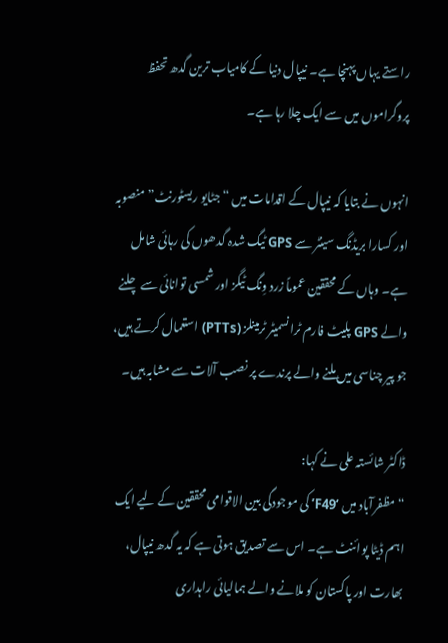راستے یہاں پہنچا ہے۔ نیپال دنیا کے کامیاب ترین گدھ تحفظ پروگراموں میں سے ایک چلا رہا ہے۔

انہوں نے بتایا کہ نیپال کے اقدامات میں “جٹایو ریسٹورنٹ” منصوبہ اور کسارا بریڈنگ سینٹر سے GPS ٹیگ شدہ گدھوں کی رہائی شامل ہے۔ وہاں کے محققین عموماً زرد وِنگ ٹیگز اور شمسی توانائی سے چلنے والے GPS پلیٹ فارم ٹرانسمیٹر ٹرمینلز (PTTs) استعمال کرتے ہیں، جو پیر چناسی میں ملنے والے پرندے پر نصب آلات سے مشابہ ہیں۔

ڈاکٹر شائستہ علی نے کہا:
“مظفرآباد میں ‘F49’ کی موجودگی بین الاقوامی محققین کے لیے ایک اہم ڈیٹا پوائنٹ ہے۔ اس سے تصدیق ہوتی ہے کہ یہ گدھ نیپال، بھارت اور پاکستان کو ملانے والے ہمالیائی راہداری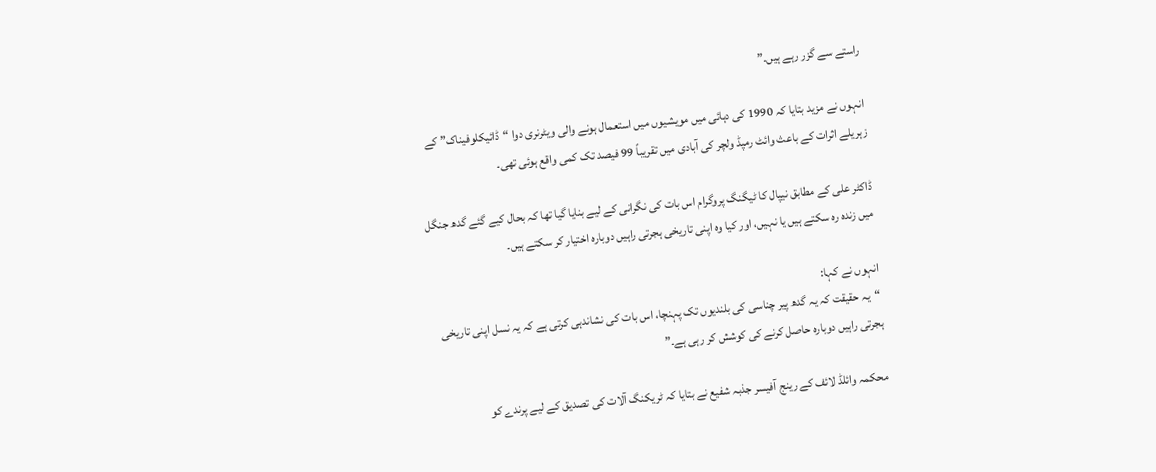راستے سے گزر رہے ہیں۔”

انہوں نے مزید بتایا کہ 1990 کی دہائی میں مویشیوں میں استعمال ہونے والی ویٹرنری دوا “ڈائیکلوفیناک” کے زہریلے اثرات کے باعث وائٹ رمپڈ ولچر کی آبادی میں تقریباً 99 فیصد تک کمی واقع ہوئی تھی۔

ڈاکٹر علی کے مطابق نیپال کا ٹیگنگ پروگرام اس بات کی نگرانی کے لیے بنایا گیا تھا کہ بحال کیے گئے گدھ جنگل میں زندہ رہ سکتے ہیں یا نہیں، اور کیا وہ اپنی تاریخی ہجرتی راہیں دوبارہ اختیار کر سکتے ہیں۔

انہوں نے کہا:
“یہ حقیقت کہ یہ گدھ پیر چناسی کی بلندیوں تک پہنچا، اس بات کی نشاندہی کرتی ہے کہ یہ نسل اپنی تاریخی ہجرتی راہیں دوبارہ حاصل کرنے کی کوشش کر رہی ہے۔”

محکمہ وائلڈ لائف کے رینج آفیسر جذبہ شفیع نے بتایا کہ ٹریکنگ آلات کی تصدیق کے لیے پرندے کو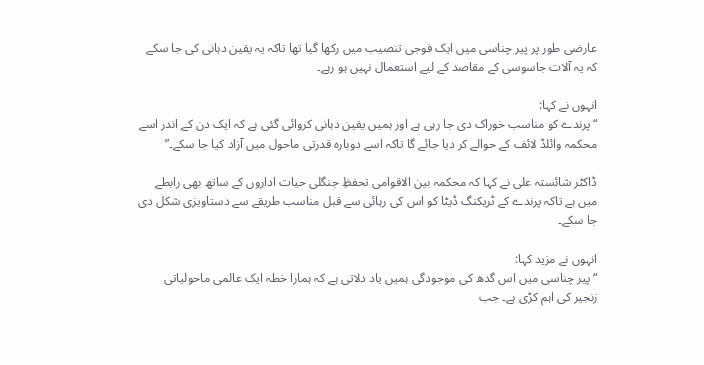عارضی طور پر پیر چناسی میں ایک فوجی تنصیب میں رکھا گیا تھا تاکہ یہ یقین دہانی کی جا سکے کہ یہ آلات جاسوسی کے مقاصد کے لیے استعمال نہیں ہو رہے۔

انہوں نے کہا:
“پرندے کو مناسب خوراک دی جا رہی ہے اور ہمیں یقین دہانی کروائی گئی ہے کہ ایک دن کے اندر اسے محکمہ وائلڈ لائف کے حوالے کر دیا جائے گا تاکہ اسے دوبارہ قدرتی ماحول میں آزاد کیا جا سکے۔”

ڈاکٹر شائستہ علی نے کہا کہ محکمہ بین الاقوامی تحفظِ جنگلی حیات اداروں کے ساتھ بھی رابطے میں ہے تاکہ پرندے کے ٹریکنگ ڈیٹا کو اس کی رہائی سے قبل مناسب طریقے سے دستاویزی شکل دی جا سکے۔

انہوں نے مزید کہا:
“پیر چناسی میں اس گدھ کی موجودگی ہمیں یاد دلاتی ہے کہ ہمارا خطہ ایک عالمی ماحولیاتی زنجیر کی اہم کڑی ہے۔ جب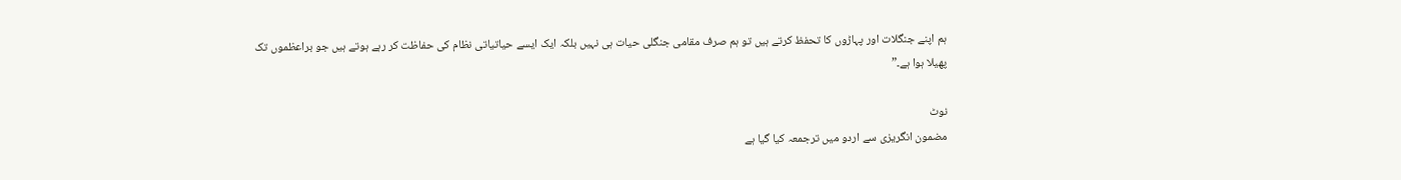ہم اپنے جنگلات اور پہاڑوں کا تحفظ کرتے ہیں تو ہم صرف مقامی جنگلی حیات ہی نہیں بلکہ ایک ایسے حیاتیاتی نظام کی حفاظت کر رہے ہوتے ہیں جو براعظموں تک پھیلا ہوا ہے۔”

نوٹ
مضمون انگریزی سے اردو میں ترجمعہ کیا گیا ہے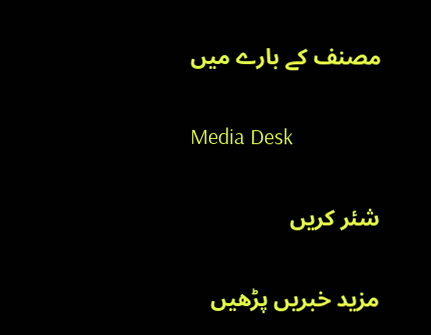مصنف کے بارے میں

Media Desk

شئر کریں

مزید خبریں پڑھیں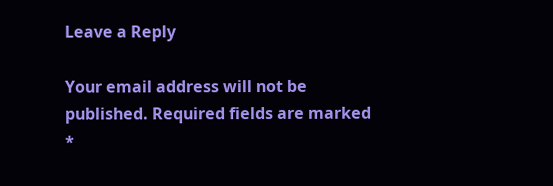Leave a Reply

Your email address will not be published. Required fields are marked *